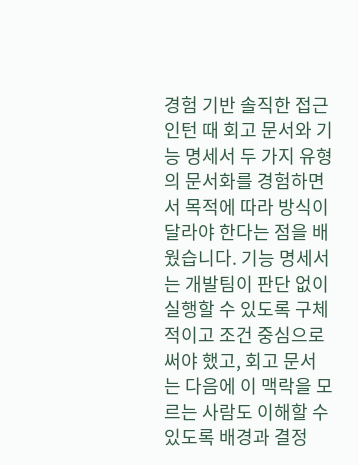경험 기반 솔직한 접근
인턴 때 회고 문서와 기능 명세서 두 가지 유형의 문서화를 경험하면서 목적에 따라 방식이 달라야 한다는 점을 배웠습니다. 기능 명세서는 개발팀이 판단 없이 실행할 수 있도록 구체적이고 조건 중심으로 써야 했고, 회고 문서는 다음에 이 맥락을 모르는 사람도 이해할 수 있도록 배경과 결정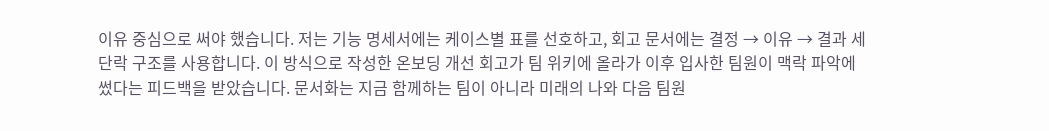이유 중심으로 써야 했습니다. 저는 기능 명세서에는 케이스별 표를 선호하고, 회고 문서에는 결정 → 이유 → 결과 세 단락 구조를 사용합니다. 이 방식으로 작성한 온보딩 개선 회고가 팀 위키에 올라가 이후 입사한 팀원이 맥락 파악에 썼다는 피드백을 받았습니다. 문서화는 지금 함께하는 팀이 아니라 미래의 나와 다음 팀원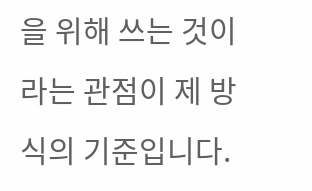을 위해 쓰는 것이라는 관점이 제 방식의 기준입니다.